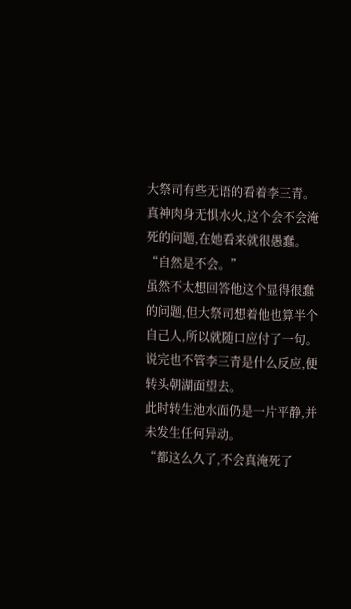大祭司有些无语的看着李三青。
真神肉身无惧水火,这个会不会淹死的问题,在她看来就很愚蠢。
“自然是不会。”
虽然不太想回答他这个显得很蠢的问题,但大祭司想着他也算半个自己人,所以就随口应付了一句。
说完也不管李三青是什么反应,便转头朝湖面望去。
此时转生池水面仍是一片平静,并未发生任何异动。
“都这么久了,不会真淹死了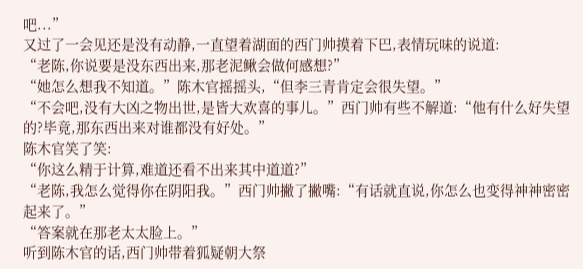吧...”
又过了一会见还是没有动静,一直望着湖面的西门帅摸着下巴,表情玩味的说道:
“老陈,你说要是没东西出来,那老泥鳅会做何感想?”
“她怎么想我不知道。”陈木官摇摇头,“但李三青肯定会很失望。”
“不会吧,没有大凶之物出世,是皆大欢喜的事儿。”西门帅有些不解道:“他有什么好失望的?毕竟,那东西出来对谁都没有好处。”
陈木官笑了笑:
“你这么精于计算,难道还看不出来其中道道?”
“老陈,我怎么觉得你在阴阳我。”西门帅撇了撇嘴:“有话就直说,你怎么也变得神神密密起来了。”
“答案就在那老太太脸上。”
听到陈木官的话,西门帅带着狐疑朝大祭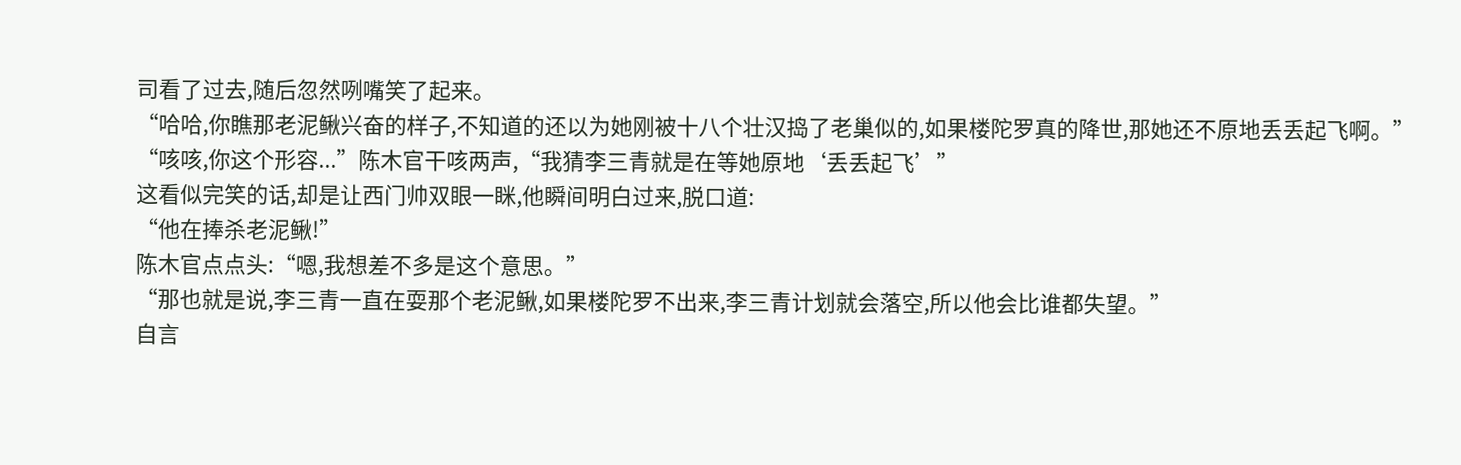司看了过去,随后忽然咧嘴笑了起来。
“哈哈,你瞧那老泥鳅兴奋的样子,不知道的还以为她刚被十八个壮汉捣了老巢似的,如果楼陀罗真的降世,那她还不原地丢丢起飞啊。”
“咳咳,你这个形容...”陈木官干咳两声,“我猜李三青就是在等她原地‘丢丢起飞’”
这看似完笑的话,却是让西门帅双眼一眯,他瞬间明白过来,脱口道:
“他在捧杀老泥鳅!”
陈木官点点头:“嗯,我想差不多是这个意思。”
“那也就是说,李三青一直在耍那个老泥鳅,如果楼陀罗不出来,李三青计划就会落空,所以他会比谁都失望。”
自言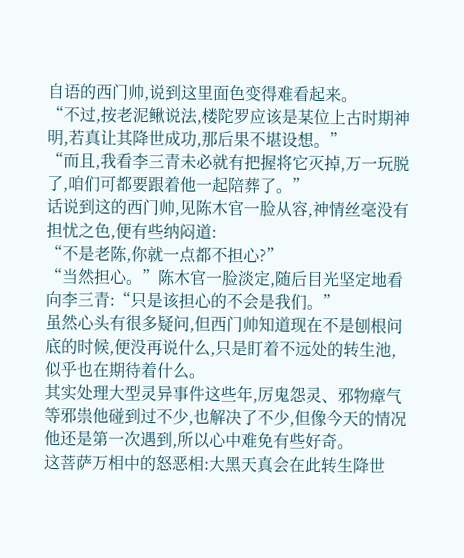自语的西门帅,说到这里面色变得难看起来。
“不过,按老泥鳅说法,楼陀罗应该是某位上古时期神明,若真让其降世成功,那后果不堪设想。”
“而且,我看李三青未必就有把握将它灭掉,万一玩脱了,咱们可都要跟着他一起陪葬了。”
话说到这的西门帅,见陈木官一脸从容,神情丝毫没有担忧之色,便有些纳闷道:
“不是老陈,你就一点都不担心?”
“当然担心。”陈木官一脸淡定,随后目光坚定地看向李三青:“只是该担心的不会是我们。”
虽然心头有很多疑问,但西门帅知道现在不是刨根问底的时候,便没再说什么,只是盯着不远处的转生池,似乎也在期待着什么。
其实处理大型灵异事件这些年,厉鬼怨灵、邪物瘴气等邪祟他碰到过不少,也解决了不少,但像今天的情况他还是第一次遇到,所以心中难免有些好奇。
这菩萨万相中的怒恶相:大黑天真会在此转生降世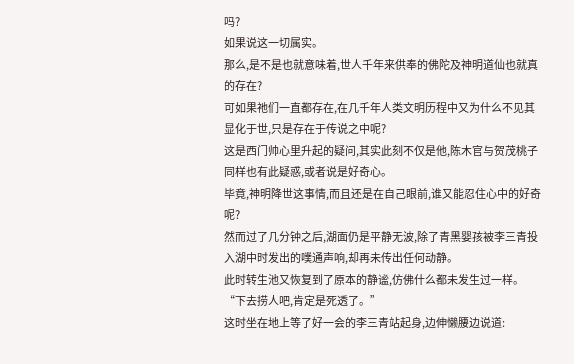吗?
如果说这一切属实。
那么,是不是也就意味着,世人千年来供奉的佛陀及神明道仙也就真的存在?
可如果祂们一直都存在,在几千年人类文明历程中又为什么不见其显化于世,只是存在于传说之中呢?
这是西门帅心里升起的疑问,其实此刻不仅是他,陈木官与贺茂桃子同样也有此疑惑,或者说是好奇心。
毕竟,神明降世这事情,而且还是在自己眼前,谁又能忍住心中的好奇呢?
然而过了几分钟之后,湖面仍是平静无波,除了青黑婴孩被李三青投入湖中时发出的噗通声响,却再未传出任何动静。
此时转生池又恢复到了原本的静谧,仿佛什么都未发生过一样。
“下去捞人吧,肯定是死透了。”
这时坐在地上等了好一会的李三青站起身,边伸懒腰边说道: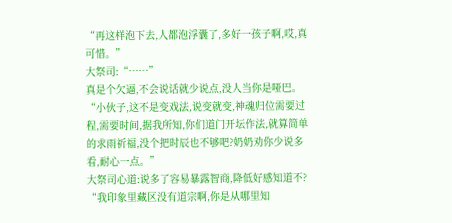“再这样泡下去,人都泡浮囊了,多好一孩子啊,哎,真可惜。”
大祭司:“……”
真是个欠逼,不会说话就少说点,没人当你是哑巴。
“小伙子,这不是变戏法,说变就变,神魂归位需要过程,需要时间,据我所知,你们道门开坛作法,就算简单的求雨祈福,没个把时辰也不够吧?奶奶劝你少说多看,耐心一点。”
大祭司心道:说多了容易暴露智商,降低好感知道不?
“我印象里藏区没有道宗啊,你是从哪里知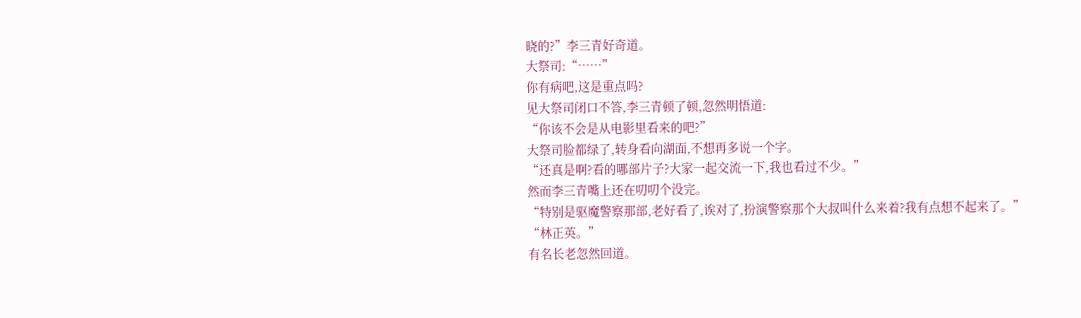晓的?”李三青好奇道。
大祭司:“……”
你有病吧,这是重点吗?
见大祭司闭口不答,李三青顿了顿,忽然明悟道:
“你该不会是从电影里看来的吧?”
大祭司脸都绿了,转身看向湖面,不想再多说一个字。
“还真是啊?看的哪部片子?大家一起交流一下,我也看过不少。”
然而李三青嘴上还在叨叨个没完。
“特别是驱魔警察那部,老好看了,诶对了,扮演警察那个大叔叫什么来着?我有点想不起来了。”
“林正英。”
有名长老忽然回道。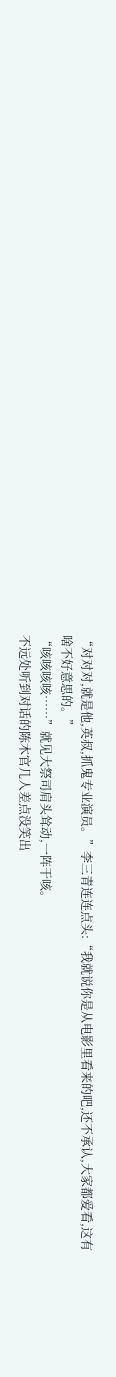“对对对,就是他,英叔,抓鬼专业演员。”李三青连连点头:“我就说你是从电影里看来的吧,还不承认,大家都爱看,这有啥不好意思的。”
“咳咳咳咳……”就见大祭司肩头耸动,一阵干咳。
不远处听到对话的陈木官几人差点没笑出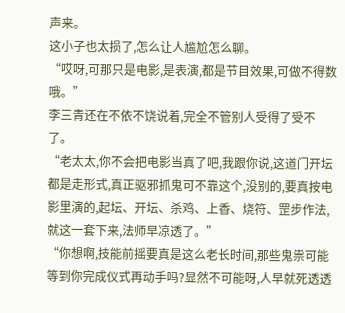声来。
这小子也太损了,怎么让人尴尬怎么聊。
“哎呀,可那只是电影,是表演,都是节目效果,可做不得数哦。”
李三青还在不依不饶说着,完全不管别人受得了受不了。
“老太太,你不会把电影当真了吧,我跟你说,这道门开坛都是走形式,真正驱邪抓鬼可不靠这个,没别的,要真按电影里演的,起坛、开坛、杀鸡、上香、烧符、罡步作法,就这一套下来,法师早凉透了。”
“你想啊,技能前摇要真是这么老长时间,那些鬼祟可能等到你完成仪式再动手吗?显然不可能呀,人早就死透透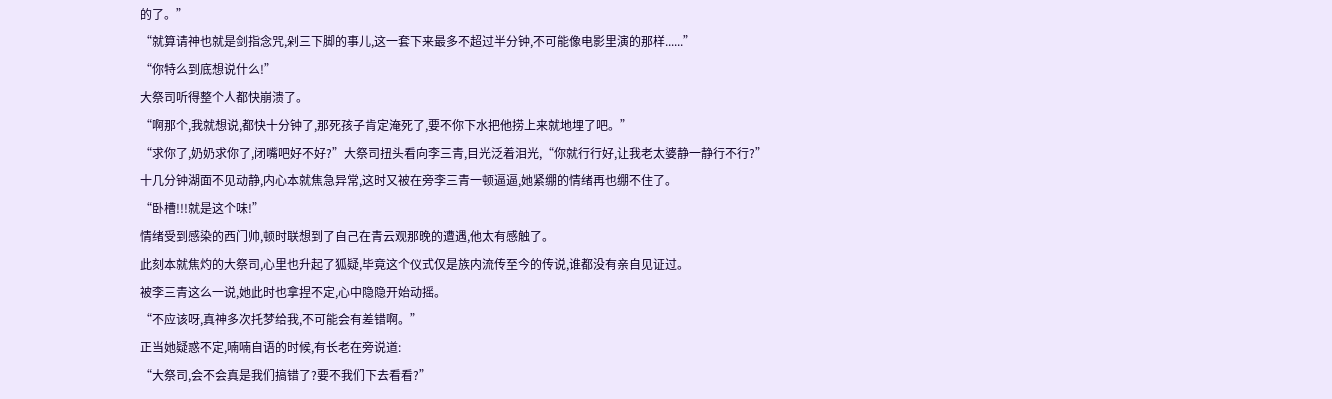的了。”
“就算请神也就是剑指念咒,剁三下脚的事儿,这一套下来最多不超过半分钟,不可能像电影里演的那样......”
“你特么到底想说什么!”
大祭司听得整个人都快崩溃了。
“啊那个,我就想说,都快十分钟了,那死孩子肯定淹死了,要不你下水把他捞上来就地埋了吧。”
“求你了,奶奶求你了,闭嘴吧好不好?”大祭司扭头看向李三青,目光泛着泪光,“你就行行好,让我老太婆静一静行不行?”
十几分钟湖面不见动静,内心本就焦急异常,这时又被在旁李三青一顿逼逼,她紧绷的情绪再也绷不住了。
“卧槽!!!就是这个味!”
情绪受到感染的西门帅,顿时联想到了自己在青云观那晚的遭遇,他太有感触了。
此刻本就焦灼的大祭司,心里也升起了狐疑,毕竟这个仪式仅是族内流传至今的传说,谁都没有亲自见证过。
被李三青这么一说,她此时也拿捏不定,心中隐隐开始动摇。
“不应该呀,真神多次托梦给我,不可能会有差错啊。”
正当她疑惑不定,喃喃自语的时候,有长老在旁说道:
“大祭司,会不会真是我们搞错了?要不我们下去看看?”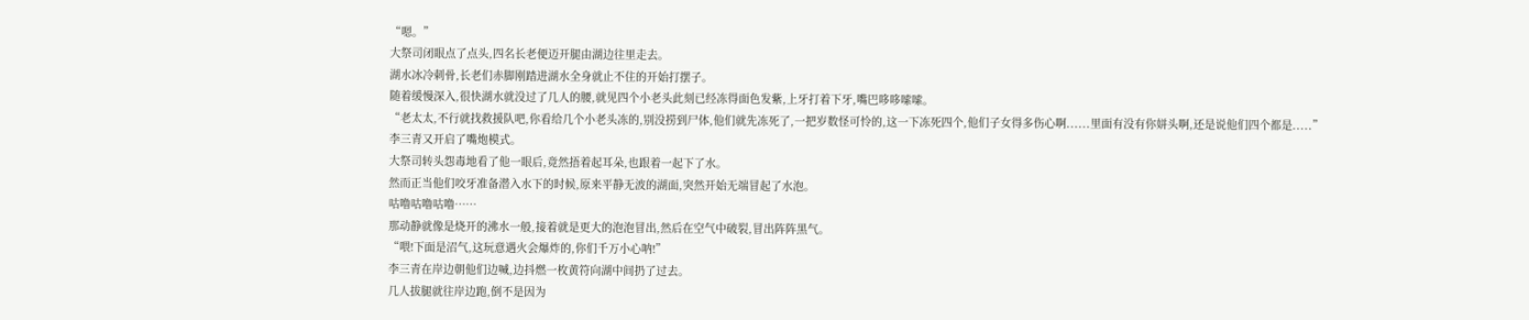“嗯。”
大祭司闭眼点了点头,四名长老便迈开腿由湖边往里走去。
湖水冰冷刺骨,长老们赤脚刚踏进湖水全身就止不住的开始打摆子。
随着缓慢深入,很快湖水就没过了几人的腰,就见四个小老头此刻已经冻得面色发紫,上牙打着下牙,嘴巴哆哆嗦嗦。
“老太太,不行就找救援队吧,你看给几个小老头冻的,别没捞到尸体,他们就先冻死了,一把岁数怪可怜的,这一下冻死四个,他们子女得多伤心啊......里面有没有你姘头啊,还是说他们四个都是.....”
李三青又开启了嘴炮模式。
大祭司转头怨毒地看了他一眼后,竟然捂着起耳朵,也跟着一起下了水。
然而正当他们咬牙准备潜入水下的时候,原来平静无波的湖面,突然开始无端冒起了水泡。
咕噜咕噜咕噜……
那动静就像是烧开的沸水一般,接着就是更大的泡泡冒出,然后在空气中破裂,冒出阵阵黑气。
“喂!下面是沼气,这玩意遇火会爆炸的,你们千万小心呐!”
李三青在岸边朝他们边喊,边抖燃一枚黄符向湖中间扔了过去。
几人拔腿就往岸边跑,倒不是因为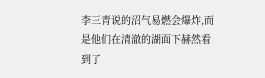李三青说的沼气易燃会爆炸,而是他们在清澈的湖面下赫然看到了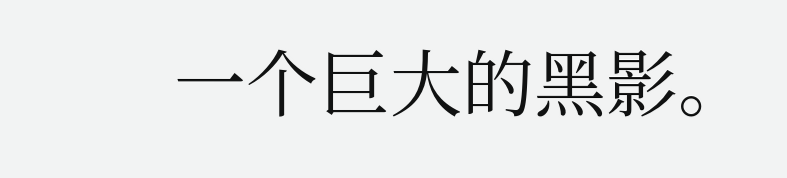一个巨大的黑影。